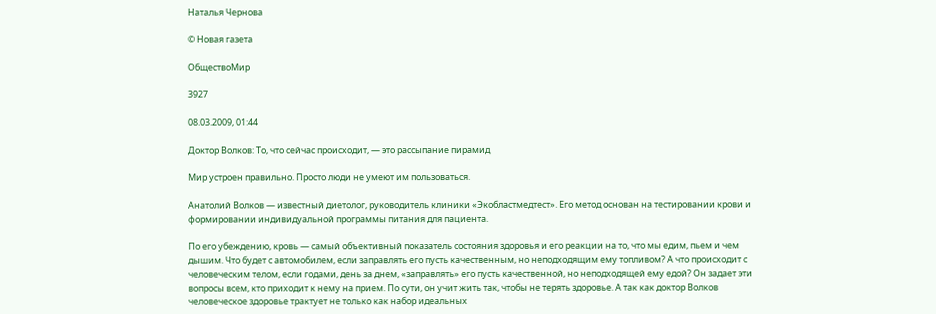Наталья Чернова

© Новая газета

ОбществоМир

3927

08.03.2009, 01:44

Доктор Волков: То, что сейчас происходит, — это рассыпание пирамид

Мир устроен правильно. Просто люди не умеют им пользоваться.

Анатолий Волков — известный диетолог, руководитель клиники «Экобластмедтест». Его метод основан на тестировании крови и формировании индивидуальной программы питания для пациента.

По его убеждению, кровь — самый объективный показатель состояния здоровья и его реакции на то, что мы едим, пьем и чем дышим. Что будет с автомобилем, если заправлять его пусть качественным, но неподходящим ему топливом? А что происходит с человеческим телом, если годами, день за днем, «заправлять» его пусть качественной, но неподходящей ему едой? Он задает эти вопросы всем, кто приходит к нему на прием. По сути, он учит жить так, чтобы не терять здоровье. А так как доктор Волков человеческое здоровье трактует не только как набор идеальных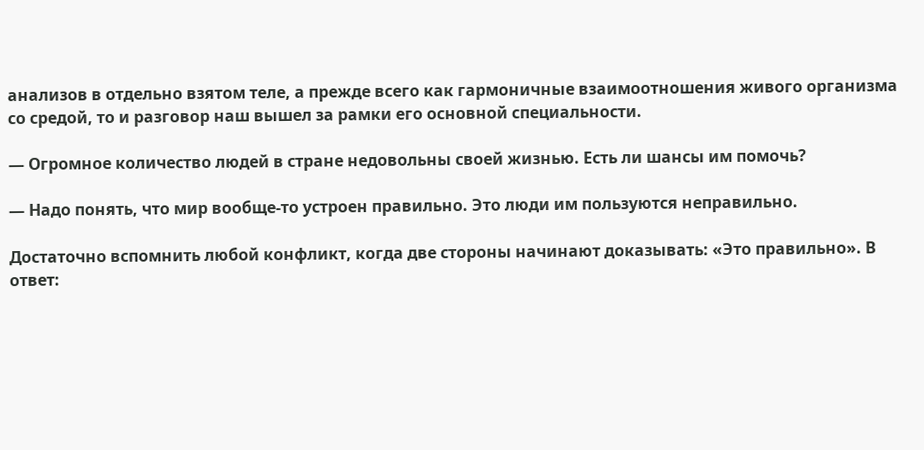анализов в отдельно взятом теле, а прежде всего как гармоничные взаимоотношения живого организма со средой, то и разговор наш вышел за рамки его основной специальности.

— Огромное количество людей в стране недовольны своей жизнью. Есть ли шансы им помочь?

— Надо понять, что мир вообще-то устроен правильно. Это люди им пользуются неправильно.

Достаточно вспомнить любой конфликт, когда две стороны начинают доказывать: «Это правильно». В ответ: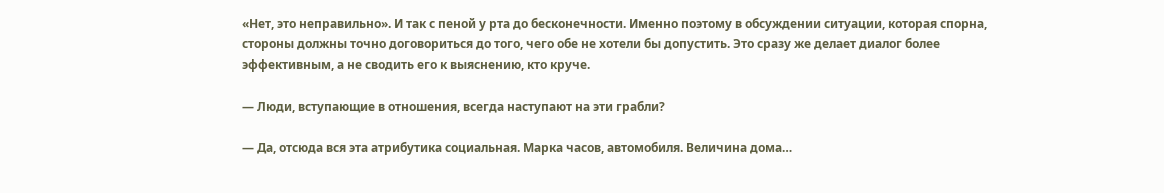«Нет, это неправильно». И так с пеной у рта до бесконечности. Именно поэтому в обсуждении ситуации, которая спорна, стороны должны точно договориться до того, чего обе не хотели бы допустить. Это сразу же делает диалог более эффективным, а не сводить его к выяснению, кто круче.

— Люди, вступающие в отношения, всегда наступают на эти грабли?

— Да, отсюда вся эта атрибутика социальная. Марка часов, автомобиля. Величина дома…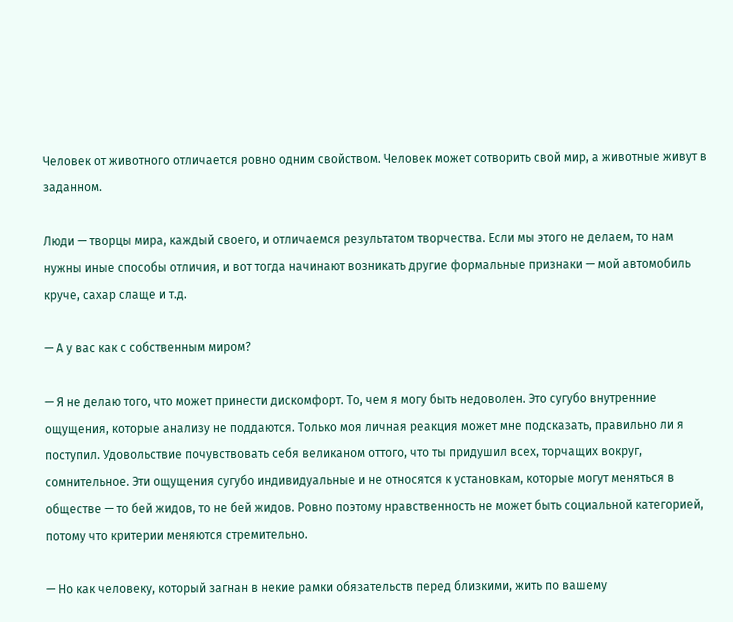Человек от животного отличается ровно одним свойством. Человек может сотворить свой мир, а животные живут в заданном.

Люди — творцы мира, каждый своего, и отличаемся результатом творчества. Если мы этого не делаем, то нам нужны иные способы отличия, и вот тогда начинают возникать другие формальные признаки — мой автомобиль круче, сахар слаще и т.д.

— А у вас как с собственным миром?

— Я не делаю того, что может принести дискомфорт. То, чем я могу быть недоволен. Это сугубо внутренние ощущения, которые анализу не поддаются. Только моя личная реакция может мне подсказать, правильно ли я поступил. Удовольствие почувствовать себя великаном оттого, что ты придушил всех, торчащих вокруг, сомнительное. Эти ощущения сугубо индивидуальные и не относятся к установкам, которые могут меняться в обществе — то бей жидов, то не бей жидов. Ровно поэтому нравственность не может быть социальной категорией, потому что критерии меняются стремительно.

— Но как человеку, который загнан в некие рамки обязательств перед близкими, жить по вашему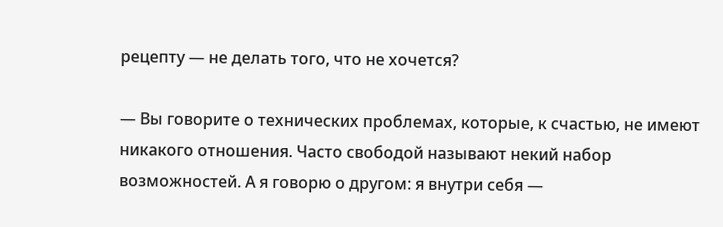рецепту — не делать того, что не хочется?

— Вы говорите о технических проблемах, которые, к счастью, не имеют никакого отношения. Часто свободой называют некий набор возможностей. А я говорю о другом: я внутри себя —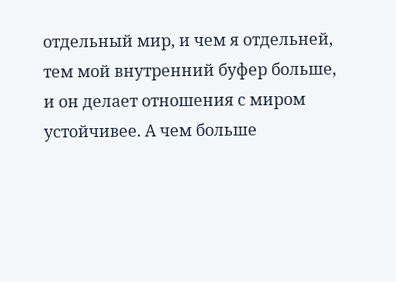отдельный мир, и чем я отдельней, тем мой внутренний буфер больше, и он делает отношения с миром устойчивее. А чем больше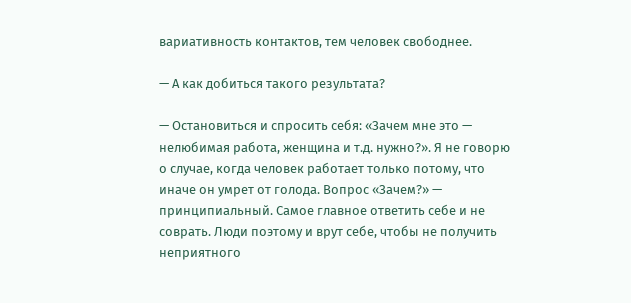вариативность контактов, тем человек свободнее.

— А как добиться такого результата?

— Остановиться и спросить себя: «Зачем мне это — нелюбимая работа, женщина и т.д. нужно?». Я не говорю о случае, когда человек работает только потому, что иначе он умрет от голода. Вопрос «Зачем?» — принципиальный. Самое главное ответить себе и не соврать. Люди поэтому и врут себе, чтобы не получить неприятного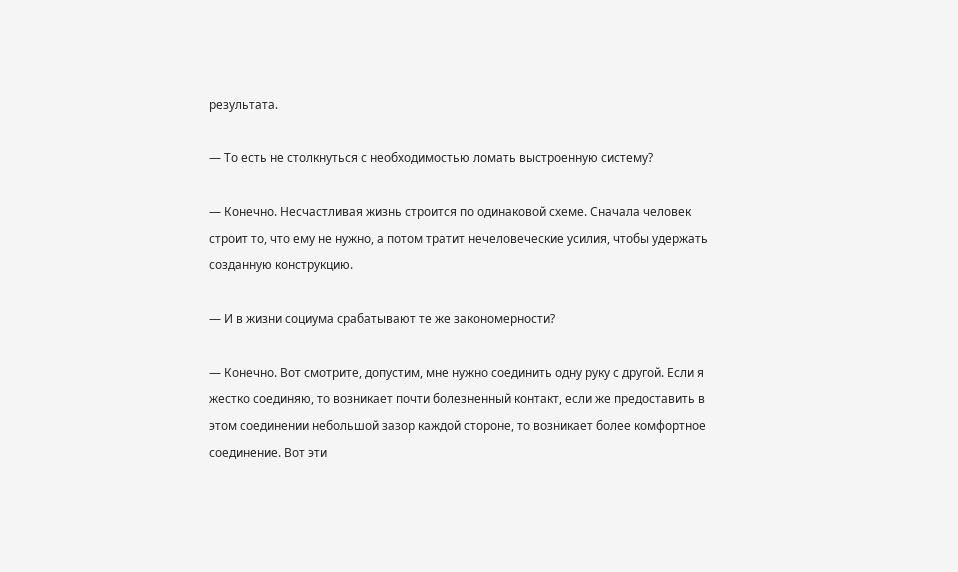результата.

— То есть не столкнуться с необходимостью ломать выстроенную систему?

— Конечно. Несчастливая жизнь строится по одинаковой схеме. Сначала человек строит то, что ему не нужно, а потом тратит нечеловеческие усилия, чтобы удержать созданную конструкцию.

— И в жизни социума срабатывают те же закономерности?

— Конечно. Вот смотрите, допустим, мне нужно соединить одну руку с другой. Если я жестко соединяю, то возникает почти болезненный контакт, если же предоставить в этом соединении небольшой зазор каждой стороне, то возникает более комфортное соединение. Вот эти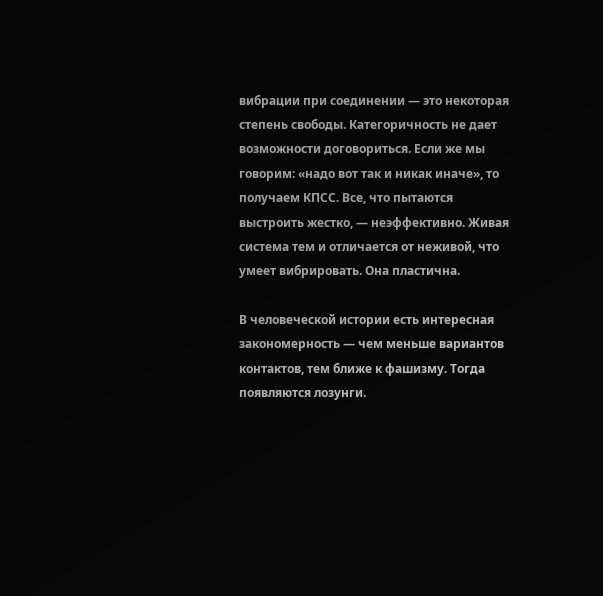вибрации при соединении — это некоторая степень свободы. Категоричность не дает возможности договориться. Если же мы говорим: «надо вот так и никак иначе», то получаем КПСС. Все, что пытаются выстроить жестко, — неэффективно. Живая система тем и отличается от неживой, что умеет вибрировать. Она пластична.

В человеческой истории есть интересная закономерность — чем меньше вариантов контактов, тем ближе к фашизму. Тогда появляются лозунги.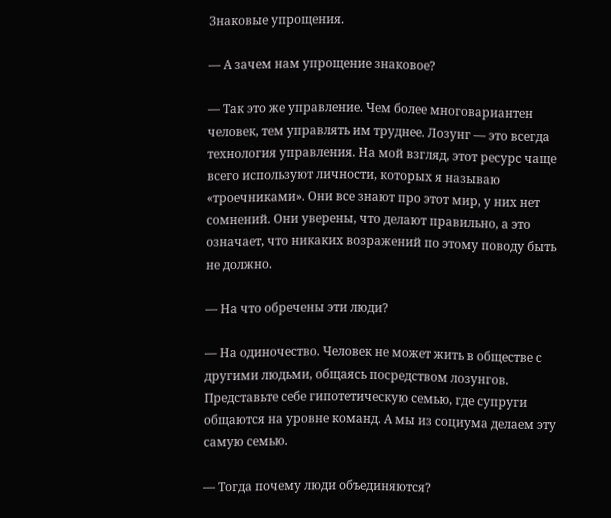Знаковые упрощения.

— А зачем нам упрощение знаковое?

— Так это же управление. Чем более многовариантен человек, тем управлять им труднее. Лозунг — это всегда технология управления. На мой взгляд, этот ресурс чаще всего используют личности, которых я называю «троечниками». Они все знают про этот мир, у них нет сомнений. Они уверены, что делают правильно, а это означает, что никаких возражений по этому поводу быть не должно.

— На что обречены эти люди?

— На одиночество. Человек не может жить в обществе с другими людьми, общаясь посредством лозунгов. Представьте себе гипотетическую семью, где супруги общаются на уровне команд. А мы из социума делаем эту самую семью.

— Тогда почему люди объединяются?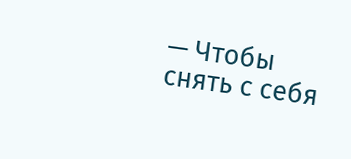— Чтобы снять с себя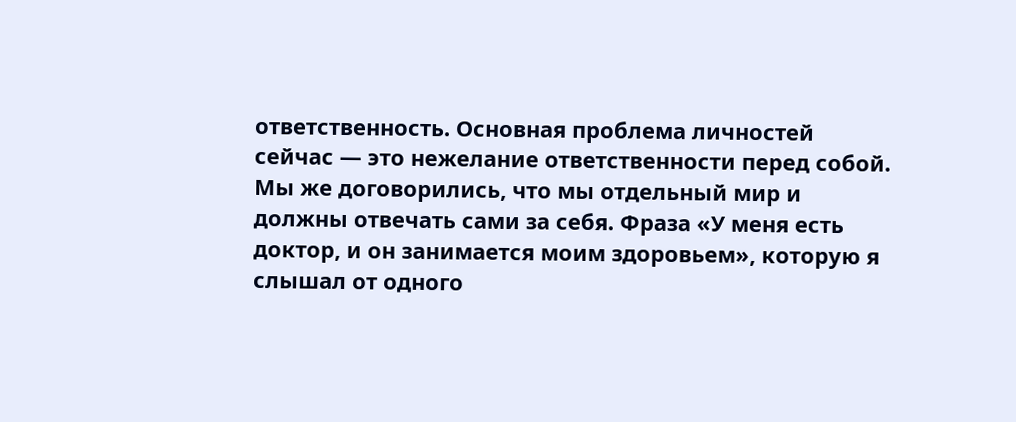ответственность. Основная проблема личностей сейчас — это нежелание ответственности перед собой. Мы же договорились, что мы отдельный мир и должны отвечать сами за себя. Фраза «У меня есть доктор, и он занимается моим здоровьем», которую я слышал от одного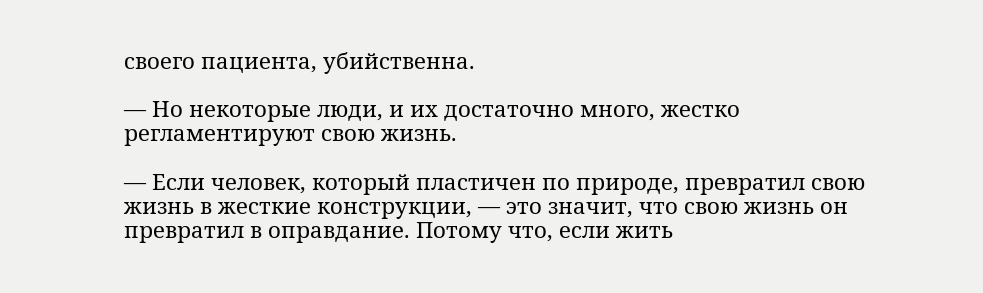своего пациента, убийственна.

— Но некоторые люди, и их достаточно много, жестко регламентируют свою жизнь.

— Если человек, который пластичен по природе, превратил свою жизнь в жесткие конструкции, — это значит, что свою жизнь он превратил в оправдание. Потому что, если жить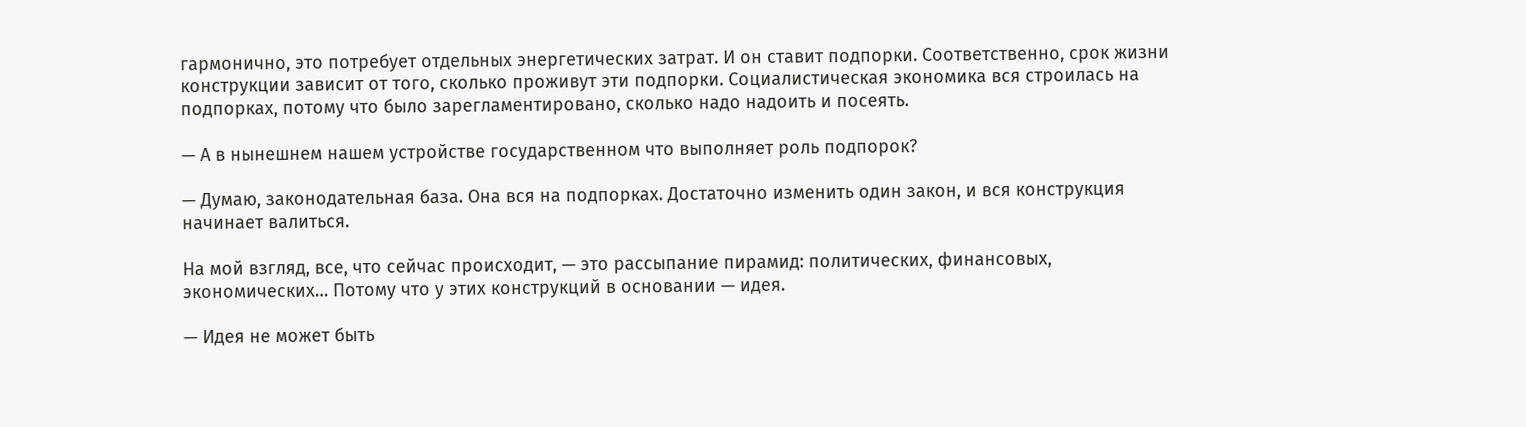гармонично, это потребует отдельных энергетических затрат. И он ставит подпорки. Соответственно, срок жизни конструкции зависит от того, сколько проживут эти подпорки. Социалистическая экономика вся строилась на подпорках, потому что было зарегламентировано, сколько надо надоить и посеять.

— А в нынешнем нашем устройстве государственном что выполняет роль подпорок?

— Думаю, законодательная база. Она вся на подпорках. Достаточно изменить один закон, и вся конструкция начинает валиться.

На мой взгляд, все, что сейчас происходит, — это рассыпание пирамид: политических, финансовых, экономических… Потому что у этих конструкций в основании — идея.

— Идея не может быть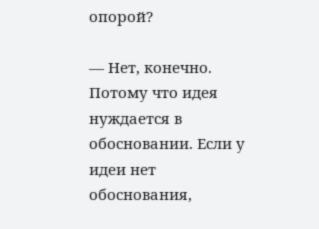опорой?

— Нет, конечно. Потому что идея нуждается в обосновании. Если у идеи нет обоснования,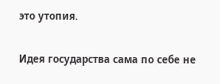это утопия.

Идея государства сама по себе не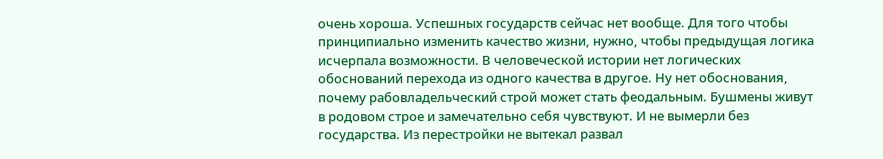очень хороша. Успешных государств сейчас нет вообще. Для того чтобы принципиально изменить качество жизни, нужно, чтобы предыдущая логика исчерпала возможности. В человеческой истории нет логических обоснований перехода из одного качества в другое. Ну нет обоснования, почему рабовладельческий строй может стать феодальным. Бушмены живут в родовом строе и замечательно себя чувствуют. И не вымерли без государства. Из перестройки не вытекал развал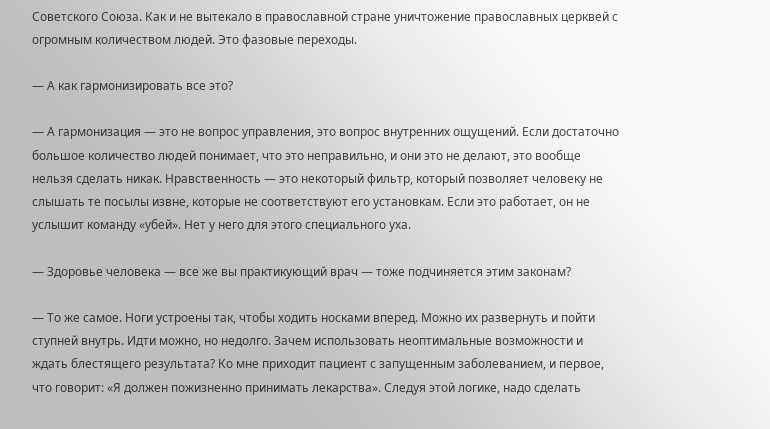Советского Союза. Как и не вытекало в православной стране уничтожение православных церквей с огромным количеством людей. Это фазовые переходы.

— А как гармонизировать все это?

— А гармонизация — это не вопрос управления, это вопрос внутренних ощущений. Если достаточно большое количество людей понимает, что это неправильно, и они это не делают, это вообще нельзя сделать никак. Нравственность — это некоторый фильтр, который позволяет человеку не слышать те посылы извне, которые не соответствуют его установкам. Если это работает, он не услышит команду «убей». Нет у него для этого специального уха.

— Здоровье человека — все же вы практикующий врач — тоже подчиняется этим законам?

— То же самое. Ноги устроены так, чтобы ходить носками вперед. Можно их развернуть и пойти ступней внутрь. Идти можно, но недолго. Зачем использовать неоптимальные возможности и ждать блестящего результата? Ко мне приходит пациент с запущенным заболеванием, и первое, что говорит: «Я должен пожизненно принимать лекарства». Следуя этой логике, надо сделать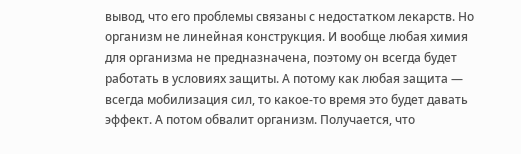вывод, что его проблемы связаны с недостатком лекарств. Но организм не линейная конструкция. И вообще любая химия для организма не предназначена, поэтому он всегда будет работать в условиях защиты. А потому как любая защита — всегда мобилизация сил, то какое-то время это будет давать эффект. А потом обвалит организм. Получается, что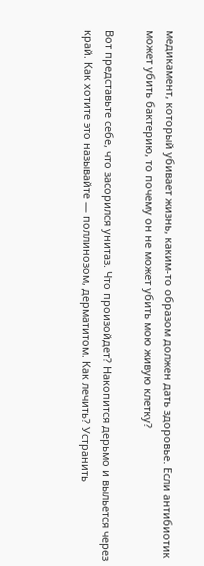медикамент, который убивает жизнь, каким-то образом должен дать здоровье. Если антибиотик может убить бактерию, то почему он не может убить мою живую клетку?

Вот представьте себе, что засорился унитаз. Что произойдет? Накопится дерьмо и выльется через край. Как хотите это называйте — поллинозом, дерматитом. Как лечить? Устранить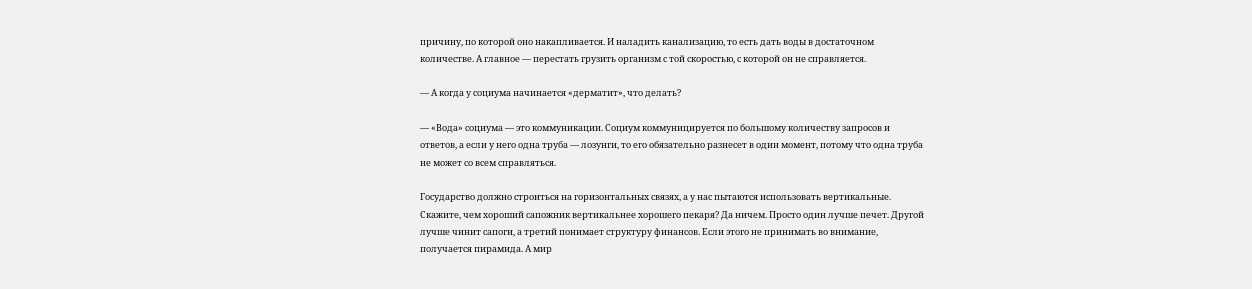причину, по которой оно накапливается. И наладить канализацию, то есть дать воды в достаточном количестве. А главное — перестать грузить организм с той скоростью, с которой он не справляется.

— А когда у социума начинается «дерматит», что делать?

— «Вода» социума — это коммуникации. Социум коммуницируется по большому количеству запросов и ответов, а если у него одна труба — лозунги, то его обязательно разнесет в один момент, потому что одна труба не может со всем справляться.

Государство должно строиться на горизонтальных связях, а у нас пытаются использовать вертикальные. Скажите, чем хороший сапожник вертикальнее хорошего пекаря? Да ничем. Просто один лучше печет. Другой лучше чинит сапоги, а третий понимает структуру финансов. Если этого не принимать во внимание, получается пирамида. А мир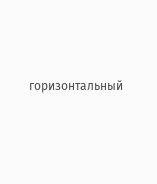горизонтальный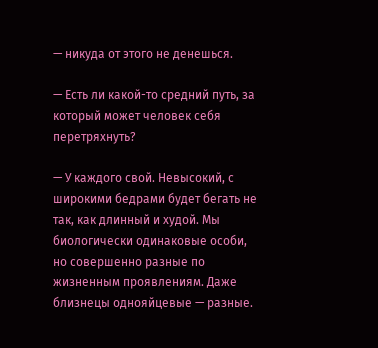— никуда от этого не денешься.

— Есть ли какой-то средний путь, за который может человек себя перетряхнуть?

— У каждого свой. Невысокий, с широкими бедрами будет бегать не так, как длинный и худой. Мы биологически одинаковые особи, но совершенно разные по жизненным проявлениям. Даже близнецы однояйцевые — разные.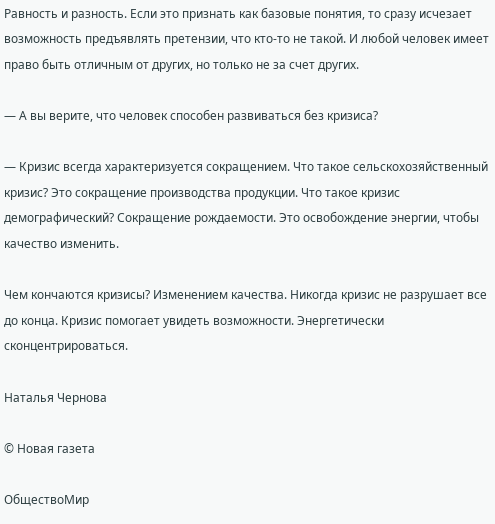Равность и разность. Если это признать как базовые понятия, то сразу исчезает возможность предъявлять претензии, что кто-то не такой. И любой человек имеет право быть отличным от других, но только не за счет других.

— А вы верите, что человек способен развиваться без кризиса?

— Кризис всегда характеризуется сокращением. Что такое сельскохозяйственный кризис? Это сокращение производства продукции. Что такое кризис демографический? Сокращение рождаемости. Это освобождение энергии, чтобы качество изменить.

Чем кончаются кризисы? Изменением качества. Никогда кризис не разрушает все до конца. Кризис помогает увидеть возможности. Энергетически сконцентрироваться.

Наталья Чернова

© Новая газета

ОбществоМир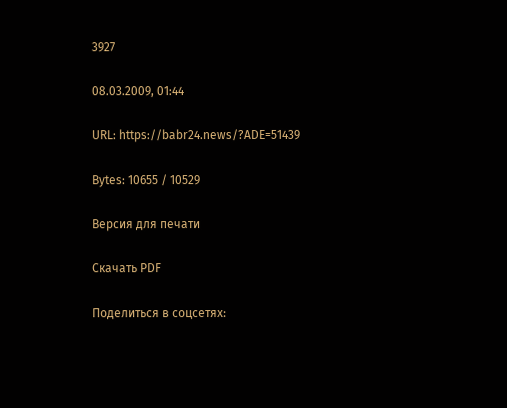3927

08.03.2009, 01:44

URL: https://babr24.news/?ADE=51439

Bytes: 10655 / 10529

Версия для печати

Скачать PDF

Поделиться в соцсетях: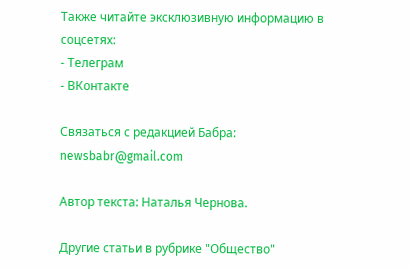Также читайте эксклюзивную информацию в соцсетях:
- Телеграм
- ВКонтакте

Связаться с редакцией Бабра:
newsbabr@gmail.com

Автор текста: Наталья Чернова.

Другие статьи в рубрике "Общество"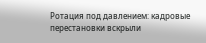Ротация под давлением: кадровые перестановки вскрыли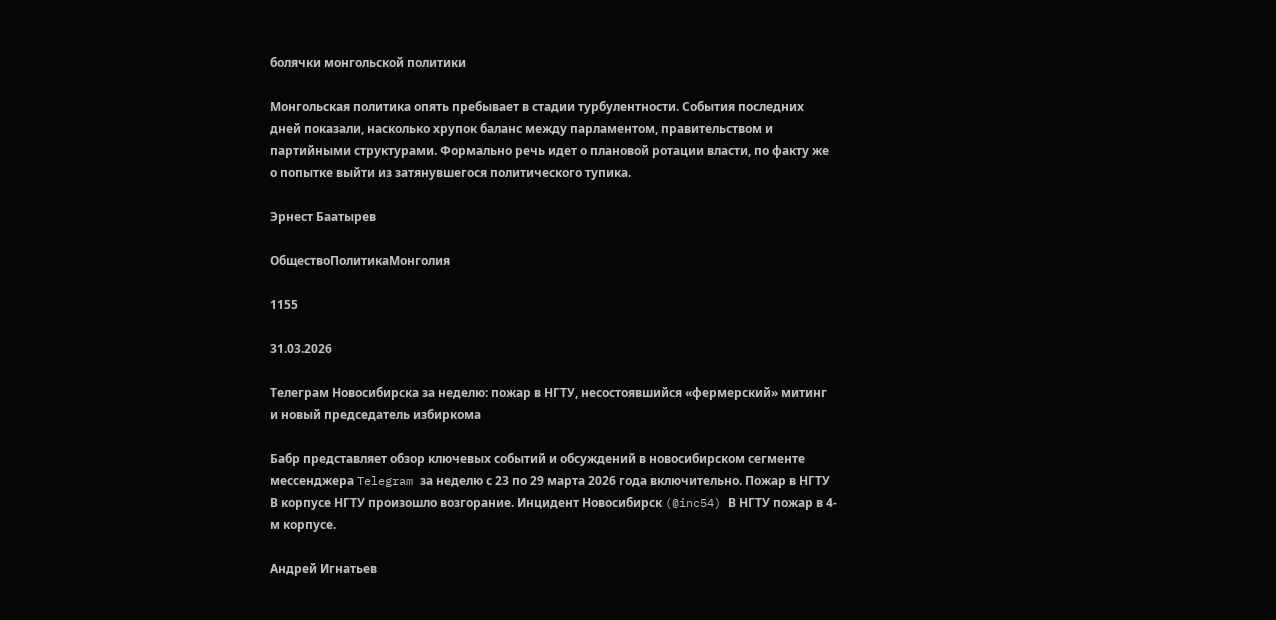болячки монгольской политики

Монгольская политика опять пребывает в стадии турбулентности. События последних дней показали, насколько хрупок баланс между парламентом, правительством и партийными структурами. Формально речь идет о плановой ротации власти, по факту же о попытке выйти из затянувшегося политического тупика.

Эрнест Баатырев

ОбществоПолитикаМонголия

1155

31.03.2026

Телеграм Новосибирска за неделю: пожар в НГТУ, несостоявшийся «фермерский» митинг и новый председатель избиркома

Бабр представляет обзор ключевых событий и обсуждений в новосибирском сегменте мессенджера Telegram за неделю с 23 по 29 марта 2026 года включительно. Пожар в НГТУ В корпусе НГТУ произошло возгорание. Инцидент Новосибирск (@inc54) В НГТУ пожар в 4-м корпусе.

Андрей Игнатьев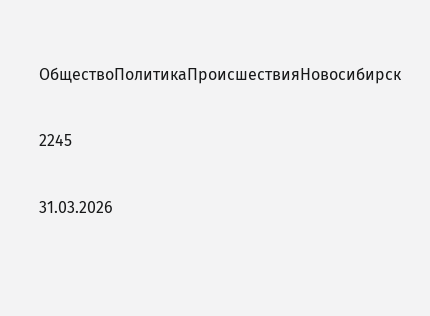ОбществоПолитикаПроисшествияНовосибирск

2245

31.03.2026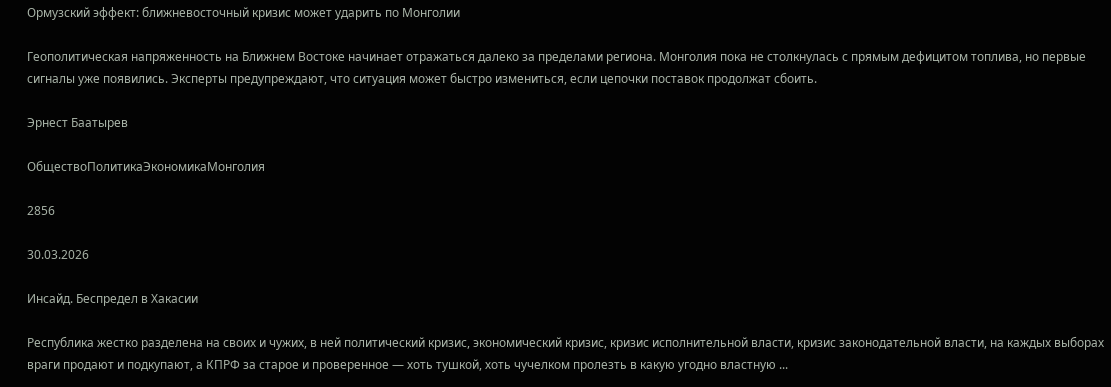Ормузский эффект: ближневосточный кризис может ударить по Монголии

Геополитическая напряженность на Ближнем Востоке начинает отражаться далеко за пределами региона. Монголия пока не столкнулась с прямым дефицитом топлива, но первые сигналы уже появились. Эксперты предупреждают, что ситуация может быстро измениться, если цепочки поставок продолжат сбоить.

Эрнест Баатырев

ОбществоПолитикаЭкономикаМонголия

2856

30.03.2026

Инсайд. Беспредел в Хакасии

Республика жестко разделена на своих и чужих, в ней политический кризис, экономический кризис, кризис исполнительной власти, кризис законодательной власти, на каждых выборах враги продают и подкупают, а КПРФ за старое и проверенное — хоть тушкой, хоть чучелком пролезть в какую угодно властную ...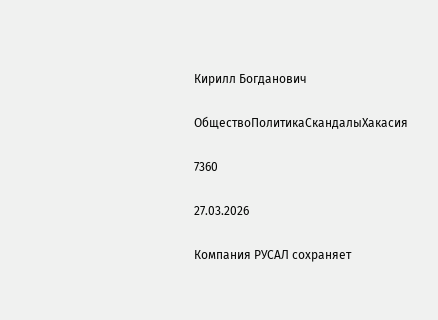Кирилл Богданович

ОбществоПолитикаСкандалыХакасия

7360

27.03.2026

Компания РУСАЛ сохраняет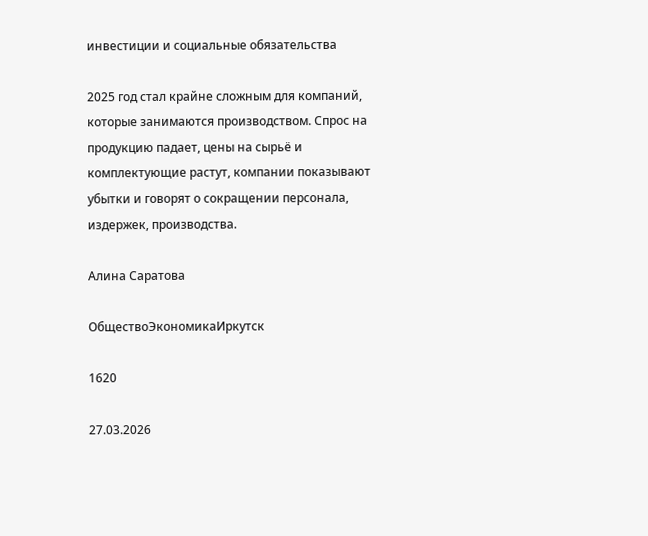инвестиции и социальные обязательства

2025 год стал крайне сложным для компаний, которые занимаются производством. Спрос на продукцию падает, цены на сырьё и комплектующие растут, компании показывают убытки и говорят о сокращении персонала, издержек, производства.

Алина Саратова

ОбществоЭкономикаИркутск

1620

27.03.2026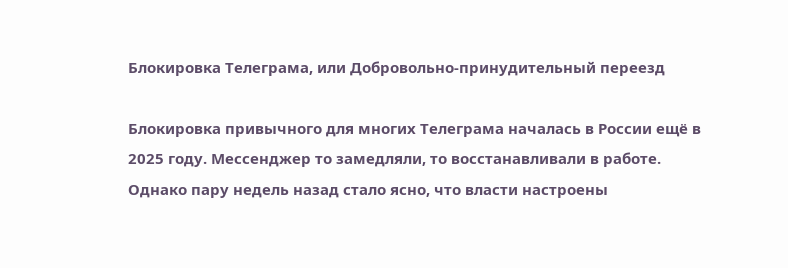Блокировка Телеграма, или Добровольно-принудительный переезд

Блокировка привычного для многих Телеграма началась в России ещё в 2025 году. Мессенджер то замедляли, то восстанавливали в работе. Однако пару недель назад стало ясно, что власти настроены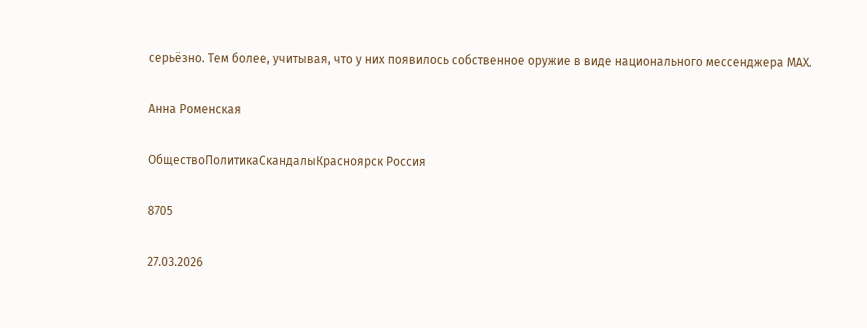серьёзно. Тем более, учитывая, что у них появилось собственное оружие в виде национального мессенджера МАХ.

Анна Роменская

ОбществоПолитикаСкандалыКрасноярск Россия

8705

27.03.2026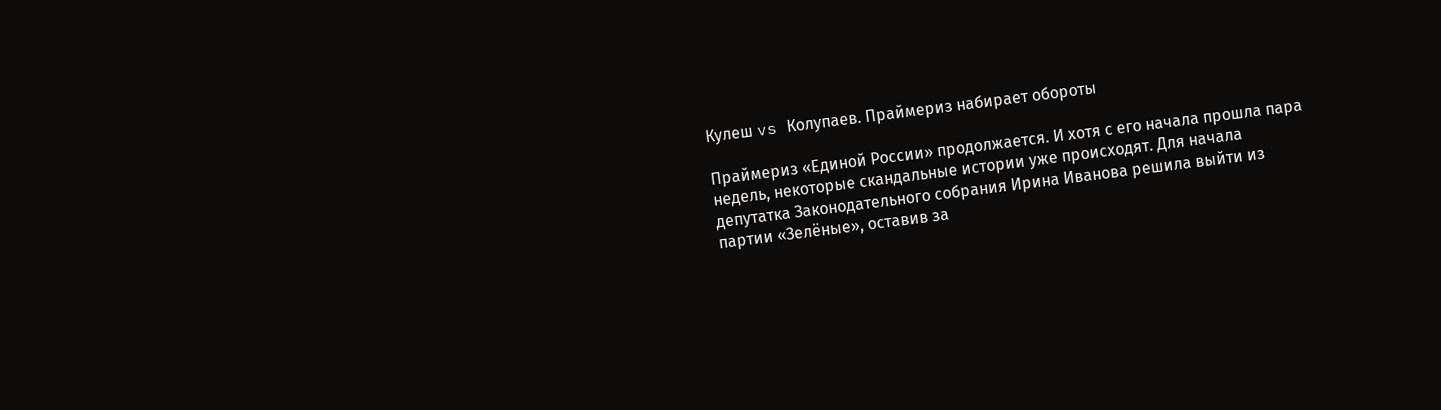Кулеш vs Колупаев. Праймериз набирает обороты

Праймериз «Единой России» продолжается. И хотя с его начала прошла пара недель, некоторые скандальные истории уже происходят. Для начала депутатка Законодательного собрания Ирина Иванова решила выйти из партии «Зелёные», оставив за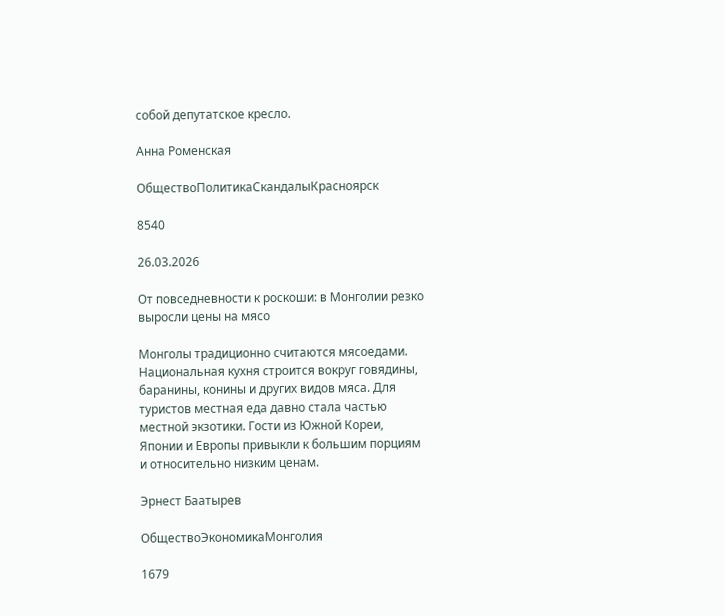собой депутатское кресло.

Анна Роменская

ОбществоПолитикаСкандалыКрасноярск

8540

26.03.2026

От повседневности к роскоши: в Монголии резко выросли цены на мясо

Монголы традиционно считаются мясоедами. Национальная кухня строится вокруг говядины, баранины, конины и других видов мяса. Для туристов местная еда давно стала частью местной экзотики. Гости из Южной Кореи, Японии и Европы привыкли к большим порциям и относительно низким ценам.

Эрнест Баатырев

ОбществоЭкономикаМонголия

1679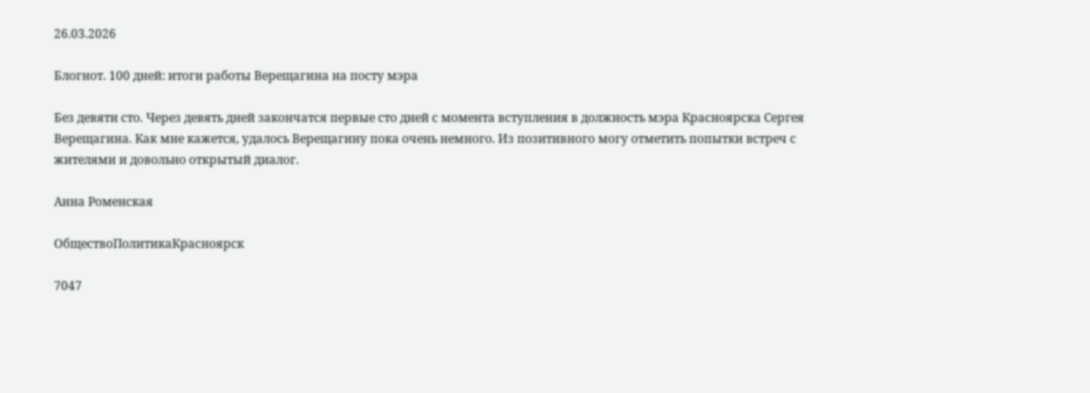26.03.2026

Блогнот. 100 дней: итоги работы Верещагина на посту мэра

Без девяти сто. Через девять дней закончатся первые сто дней с момента вступления в должность мэра Красноярска Сергея Верещагина. Как мне кажется, удалось Верещагину пока очень немного. Из позитивного могу отметить попытки встреч с жителями и довольно открытый диалог.

Анна Роменская

ОбществоПолитикаКрасноярск

7047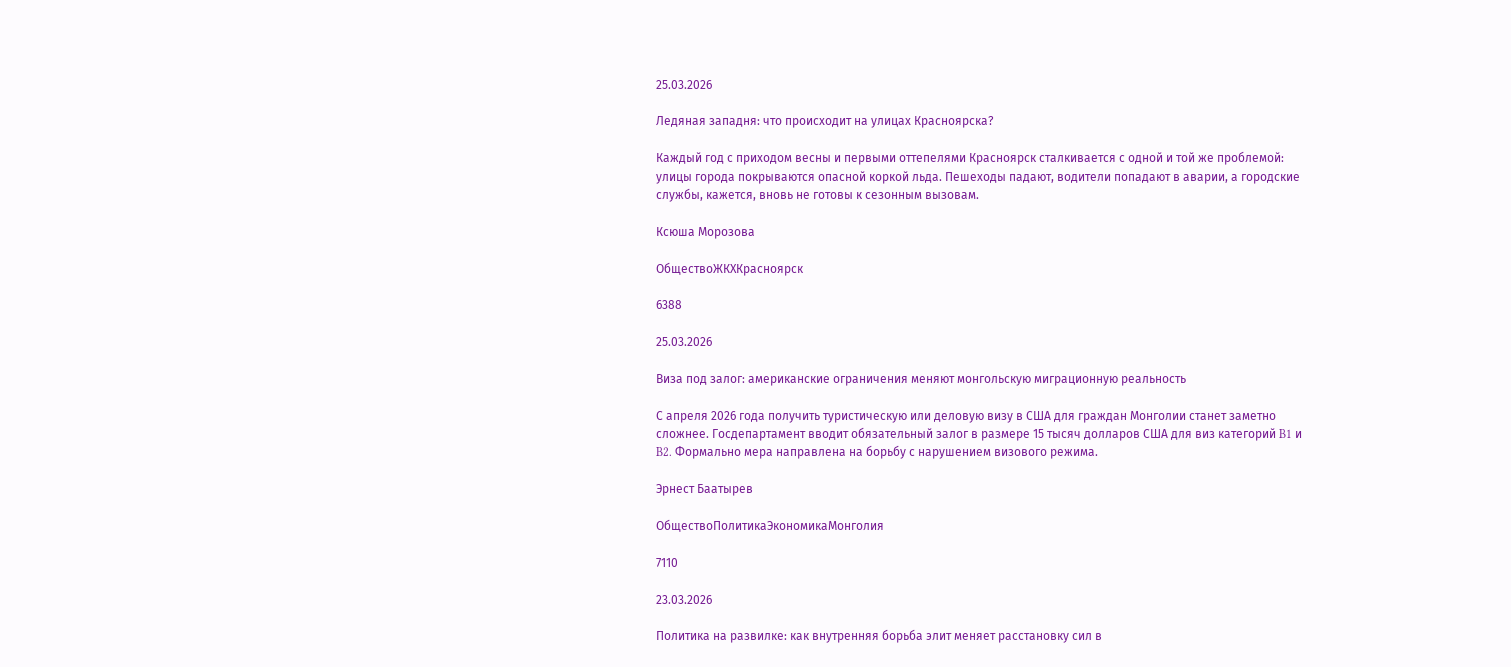25.03.2026

Ледяная западня: что происходит на улицах Красноярска?

Каждый год с приходом весны и первыми оттепелями Красноярск сталкивается с одной и той же проблемой: улицы города покрываются опасной коркой льда. Пешеходы падают, водители попадают в аварии, а городские службы, кажется, вновь не готовы к сезонным вызовам.

Ксюша Морозова

ОбществоЖКХКрасноярск

6388

25.03.2026

Виза под залог: американские ограничения меняют монгольскую миграционную реальность

С апреля 2026 года получить туристическую или деловую визу в США для граждан Монголии станет заметно сложнее. Госдепартамент вводит обязательный залог в размере 15 тысяч долларов США для виз категорий B1 и B2. Формально мера направлена на борьбу с нарушением визового режима.

Эрнест Баатырев

ОбществоПолитикаЭкономикаМонголия

7110

23.03.2026

Политика на развилке: как внутренняя борьба элит меняет расстановку сил в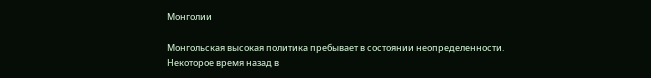Монголии

Монгольская высокая политика пребывает в состоянии неопределенности. Некоторое время назад в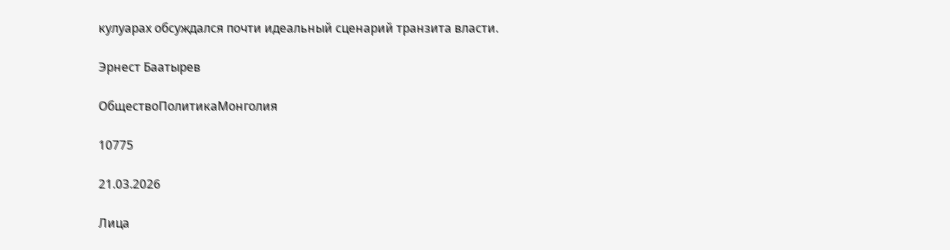кулуарах обсуждался почти идеальный сценарий транзита власти.

Эрнест Баатырев

ОбществоПолитикаМонголия

10775

21.03.2026

Лица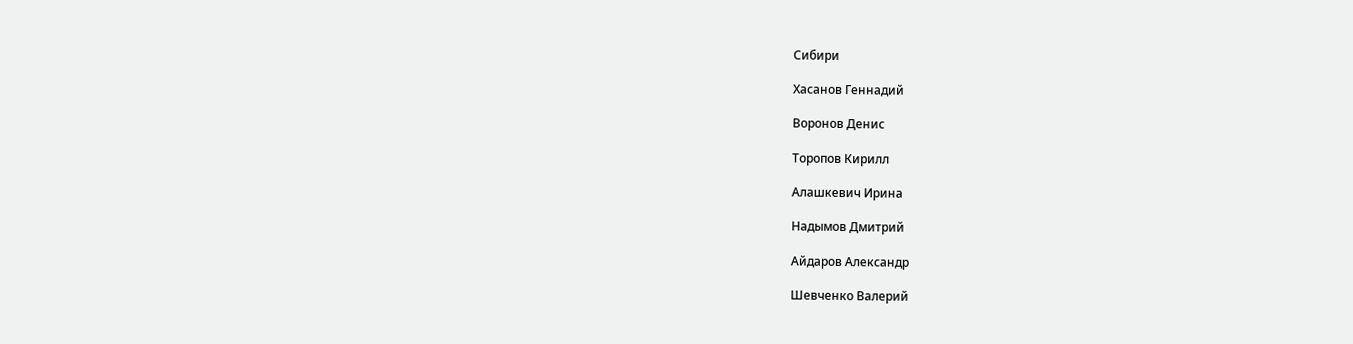Сибири

Хасанов Геннадий

Воронов Денис

Торопов Кирилл

Алашкевич Ирина

Надымов Дмитрий

Айдаров Александр

Шевченко Валерий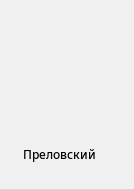Преловский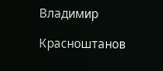Владимир

Красноштанов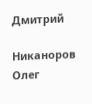Дмитрий

Никаноров Олег